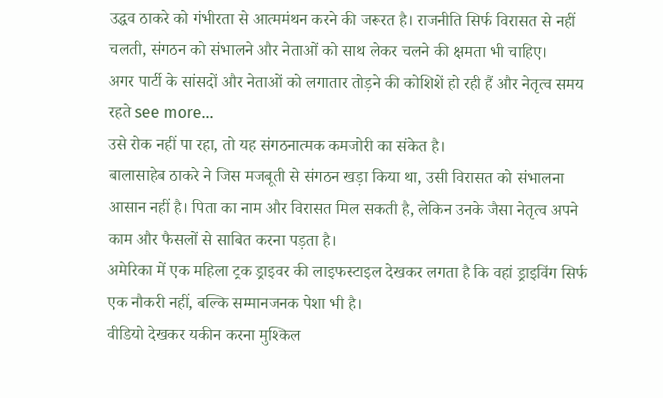उद्धव ठाकरे को गंभीरता से आत्ममंथन करने की जरूरत है। राजनीति सिर्फ विरासत से नहीं चलती, संगठन को संभालने और नेताओं को साथ लेकर चलने की क्षमता भी चाहिए।
अगर पार्टी के सांसदों और नेताओं को लगातार तोड़ने की कोशिशें हो रही हैं और नेतृत्व समय रहते see more...
उसे रोक नहीं पा रहा, तो यह संगठनात्मक कमजोरी का संकेत है।
बालासाहेब ठाकरे ने जिस मजबूती से संगठन खड़ा किया था, उसी विरासत को संभालना आसान नहीं है। पिता का नाम और विरासत मिल सकती है, लेकिन उनके जैसा नेतृत्व अपने काम और फैसलों से साबित करना पड़ता है।
अमेरिका में एक महिला ट्रक ड्राइवर की लाइफस्टाइल देखकर लगता है कि वहां ड्राइविंग सिर्फ एक नौकरी नहीं, बल्कि सम्मानजनक पेशा भी है।
वीडियो देखकर यकीन करना मुश्किल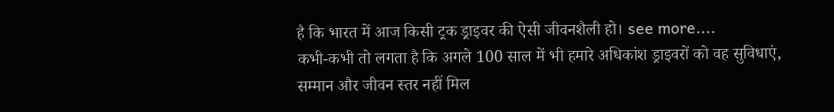है कि भारत में आज किसी ट्रक ड्राइवर की ऐसी जीवनशैली हो। see more....
कभी-कभी तो लगता है कि अगले 100 साल में भी हमारे अधिकांश ड्राइवरों को वह सुविधाएं, सम्मान और जीवन स्तर नहीं मिल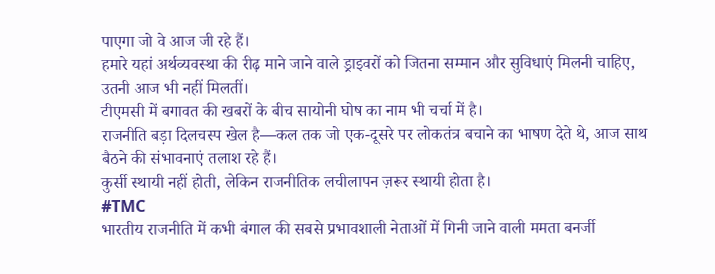पाएगा जो वे आज जी रहे हैं।
हमारे यहां अर्थव्यवस्था की रीढ़ माने जाने वाले ड्राइवरों को जितना सम्मान और सुविधाएं मिलनी चाहिए, उतनी आज भी नहीं मिलतीं।
टीएमसी में बगावत की खबरों के बीच सायोनी घोष का नाम भी चर्चा में है।
राजनीति बड़ा दिलचस्प खेल है—कल तक जो एक-दूसरे पर लोकतंत्र बचाने का भाषण देते थे, आज साथ बैठने की संभावनाएं तलाश रहे हैं।
कुर्सी स्थायी नहीं होती, लेकिन राजनीतिक लचीलापन ज़रूर स्थायी होता है।
#TMC
भारतीय राजनीति में कभी बंगाल की सबसे प्रभावशाली नेताओं में गिनी जाने वाली ममता बनर्जी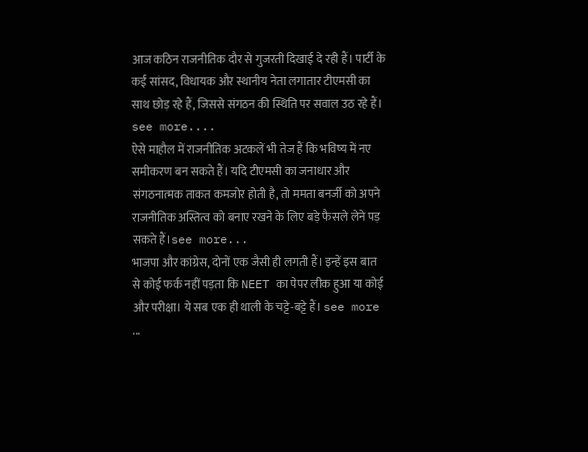आज कठिन राजनीतिक दौर से गुजरती दिखाई दे रही हैं। पार्टी के कई सांसद, विधायक और स्थानीय नेता लगातार टीएमसी का साथ छोड़ रहे हैं, जिससे संगठन की स्थिति पर सवाल उठ रहे हैं। see more....
ऐसे माहौल में राजनीतिक अटकलें भी तेज हैं कि भविष्य में नए समीकरण बन सकते हैं। यदि टीएमसी का जनाधार और संगठनात्मक ताकत कमजोर होती है, तो ममता बनर्जी को अपने राजनीतिक अस्तित्व को बनाए रखने के लिए बड़े फैसले लेने पड़ सकते हैं।see more...
भाजपा और कांग्रेस, दोनों एक जैसी ही लगती हैं। इन्हें इस बात से कोई फर्क नहीं पड़ता कि NEET का पेपर लीक हुआ या कोई और परीक्षा। ये सब एक ही थाली के चट्टे-बट्टे हैं। see more ...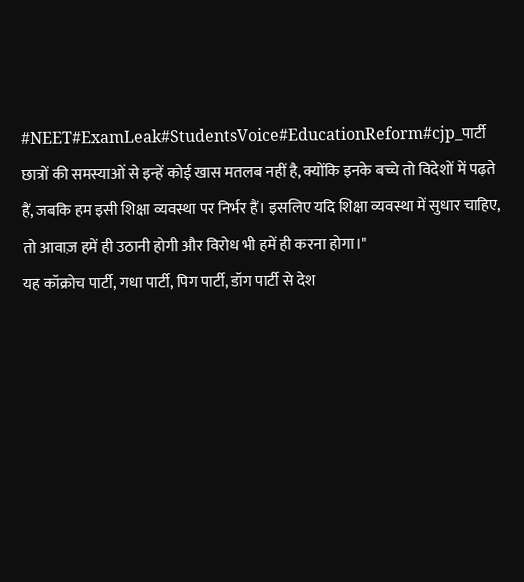#NEET#ExamLeak#StudentsVoice#EducationReform#cjp_पार्टी
छात्रों की समस्याओं से इन्हें कोई खास मतलब नहीं है, क्योंकि इनके बच्चे तो विदेशों में पढ़ते हैं, जबकि हम इसी शिक्षा व्यवस्था पर निर्भर हैं। इसलिए यदि शिक्षा व्यवस्था में सुधार चाहिए, तो आवाज़ हमें ही उठानी होगी और विरोध भी हमें ही करना होगा।"
यह कॉक्रोच पार्टी, गधा पार्टी, पिग पार्टी, डॉग पार्टी से देश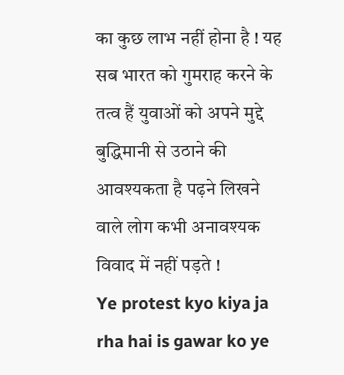का कुछ लाभ नहीं होना है ! यह सब भारत को गुमराह करने के तत्व हैं युवाओं को अपने मुद्दे बुद्धिमानी से उठाने की आवश्यकता है पढ़ने लिखने वाले लोग कभी अनावश्यक विवाद में नहीं पड़ते !
Ye protest kyo kiya ja rha hai is gawar ko ye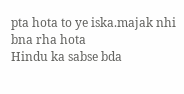pta hota to ye iska.majak nhi bna rha hota
Hindu ka sabse bda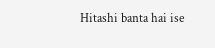Hitashi banta hai ise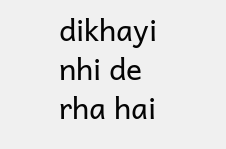dikhayi nhi de rha hai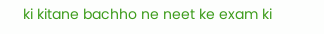ki kitane bachho ne neet ke exam ki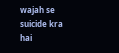wajah se suicide kra hai